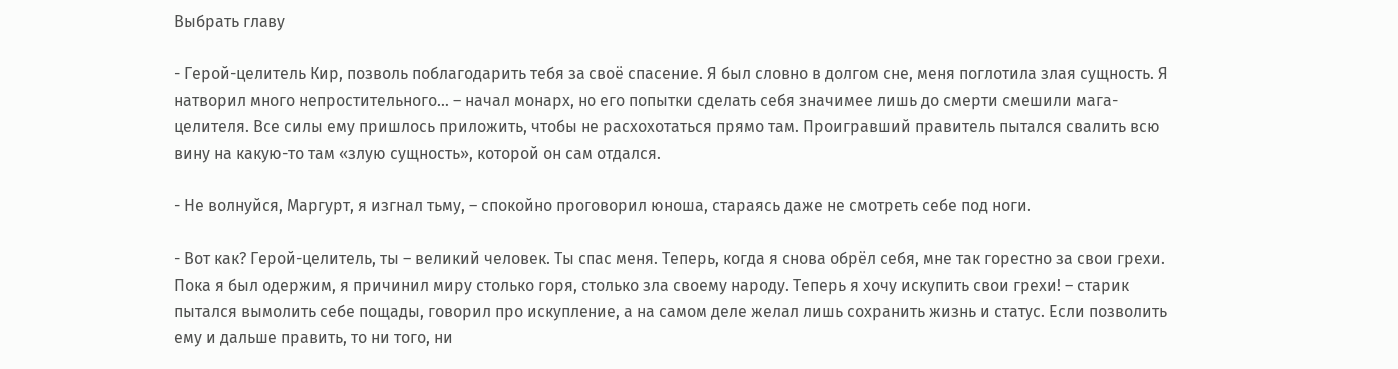Выбрать главу

- Герой-целитель Кир, позволь поблагодарить тебя за своё спасение. Я был словно в долгом сне, меня поглотила злая сущность. Я натворил много непростительного… – начал монарх, но его попытки сделать себя значимее лишь до смерти смешили мага-целителя. Все силы ему пришлось приложить, чтобы не расхохотаться прямо там. Проигравший правитель пытался свалить всю вину на какую-то там «злую сущность», которой он сам отдался.

- Не волнуйся, Маргурт, я изгнал тьму, – спокойно проговорил юноша, стараясь даже не смотреть себе под ноги.

- Вот как? Герой-целитель, ты – великий человек. Ты спас меня. Теперь, когда я снова обрёл себя, мне так горестно за свои грехи. Пока я был одержим, я причинил миру столько горя, столько зла своему народу. Теперь я хочу искупить свои грехи! – старик пытался вымолить себе пощады, говорил про искупление, а на самом деле желал лишь сохранить жизнь и статус. Если позволить ему и дальше править, то ни того, ни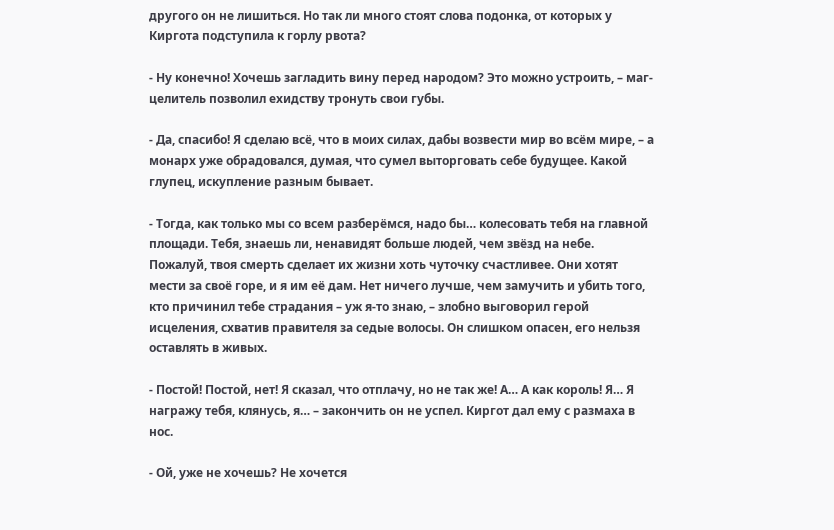другого он не лишиться. Но так ли много стоят слова подонка, от которых у Киргота подступила к горлу рвота?

- Ну конечно! Хочешь загладить вину перед народом? Это можно устроить, – маг-целитель позволил ехидству тронуть свои губы.

- Да, спасибо! Я сделаю всё, что в моих силах, дабы возвести мир во всём мире, – а монарх уже обрадовался, думая, что сумел выторговать себе будущее. Какой глупец, искупление разным бывает.

- Тогда, как только мы со всем разберёмся, надо бы… колесовать тебя на главной площади. Тебя, знаешь ли, ненавидят больше людей, чем звёзд на небе. Пожалуй, твоя смерть сделает их жизни хоть чуточку счастливее. Они хотят мести за своё горе, и я им её дам. Нет ничего лучше, чем замучить и убить того, кто причинил тебе страдания – уж я-то знаю, – злобно выговорил герой исцеления, схватив правителя за седые волосы. Он слишком опасен, его нельзя оставлять в живых.

- Постой! Постой, нет! Я сказал, что отплачу, но не так же! А… А как король! Я… Я награжу тебя, клянусь, я… – закончить он не успел. Киргот дал ему с размаха в нос.

- Ой, уже не хочешь? Не хочется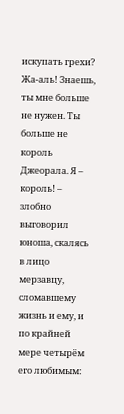искупать грехи? Жа-аль! Знаешь, ты мне больше не нужен. Ты больше не король Джеорала. Я – король! – злобно выговорил юноша, скалясь в лицо мерзавцу, сломавшему жизнь и ему, и по крайней мере четырём его любимым: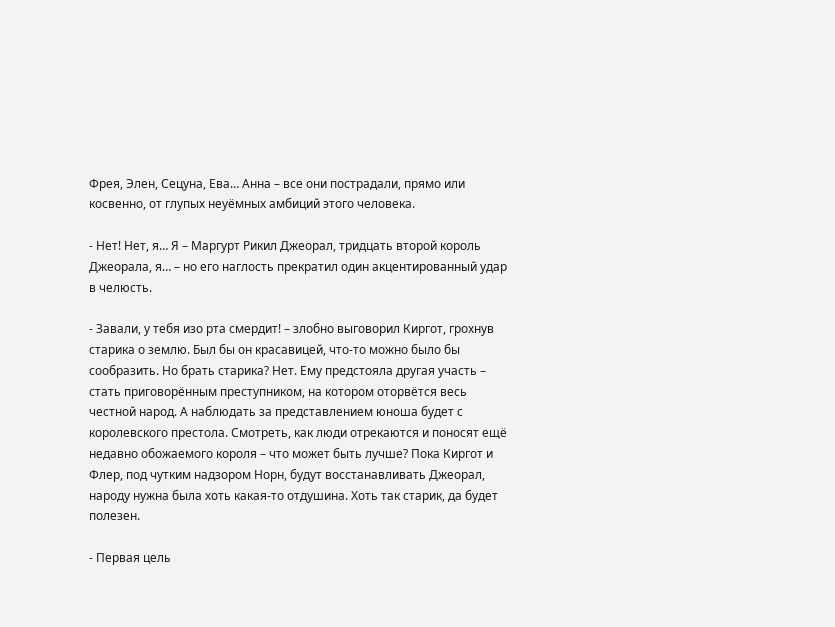Фрея, Элен, Сецуна, Ева… Анна – все они пострадали, прямо или косвенно, от глупых неуёмных амбиций этого человека.

- Нет! Нет, я… Я – Маргурт Рикил Джеорал, тридцать второй король Джеорала, я… – но его наглость прекратил один акцентированный удар в челюсть.

- Завали, у тебя изо рта смердит! – злобно выговорил Киргот, грохнув старика о землю. Был бы он красавицей, что-то можно было бы сообразить. Но брать старика? Нет. Ему предстояла другая участь – стать приговорённым преступником, на котором оторвётся весь честной народ. А наблюдать за представлением юноша будет с королевского престола. Смотреть, как люди отрекаются и поносят ещё недавно обожаемого короля – что может быть лучше? Пока Киргот и Флер, под чутким надзором Норн, будут восстанавливать Джеорал, народу нужна была хоть какая-то отдушина. Хоть так старик, да будет полезен.

- Первая цель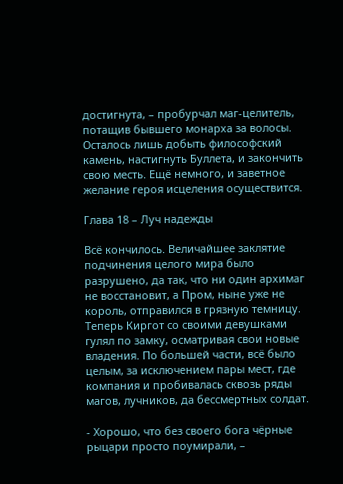достигнута, – пробурчал маг-целитель, потащив бывшего монарха за волосы. Осталось лишь добыть философский камень, настигнуть Буллета, и закончить свою месть. Ещё немного, и заветное желание героя исцеления осуществится.

Глава 18 – Луч надежды

Всё кончилось. Величайшее заклятие подчинения целого мира было разрушено, да так, что ни один архимаг не восстановит, а Пром, ныне уже не король, отправился в грязную темницу. Теперь Киргот со своими девушками гулял по замку, осматривая свои новые владения. По большей части, всё было целым, за исключением пары мест, где компания и пробивалась сквозь ряды магов, лучников, да бессмертных солдат.

- Хорошо, что без своего бога чёрные рыцари просто поумирали, –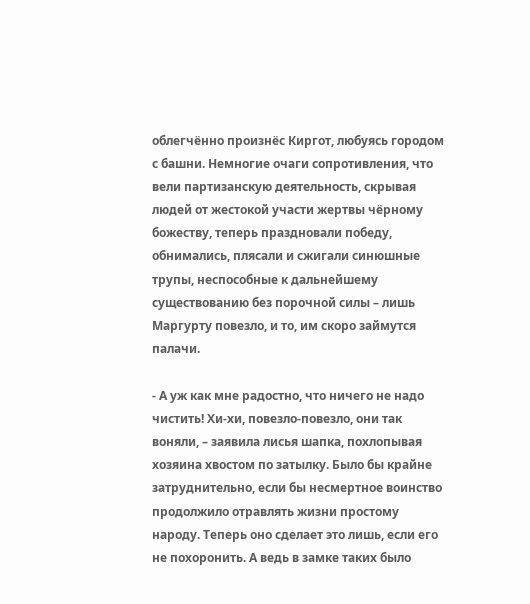облегчённо произнёс Киргот, любуясь городом с башни. Немногие очаги сопротивления, что вели партизанскую деятельность, скрывая людей от жестокой участи жертвы чёрному божеству, теперь праздновали победу, обнимались, плясали и сжигали синюшные трупы, неспособные к дальнейшему существованию без порочной силы – лишь Маргурту повезло, и то, им скоро займутся палачи.

- А уж как мне радостно, что ничего не надо чистить! Хи-хи, повезло-повезло, они так воняли, – заявила лисья шапка, похлопывая хозяина хвостом по затылку. Было бы крайне затруднительно, если бы несмертное воинство продолжило отравлять жизни простому народу. Теперь оно сделает это лишь, если его не похоронить. А ведь в замке таких было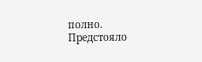полно. Предстояло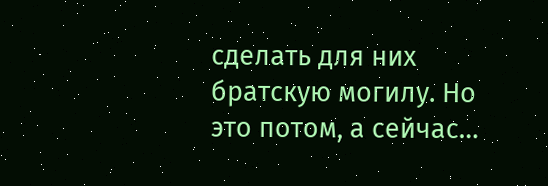сделать для них братскую могилу. Но это потом, а сейчас…